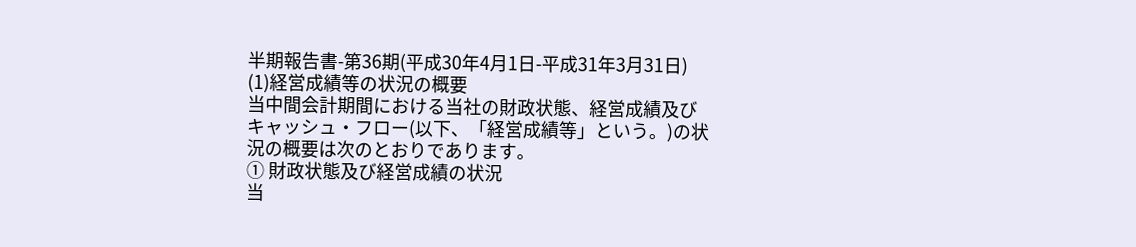半期報告書-第36期(平成30年4月1日-平成31年3月31日)
(1)経営成績等の状況の概要
当中間会計期間における当社の財政状態、経営成績及びキャッシュ・フロー(以下、「経営成績等」という。)の状況の概要は次のとおりであります。
① 財政状態及び経営成績の状況
当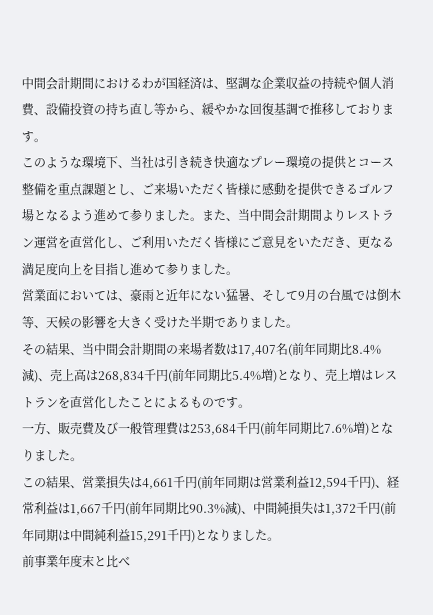中間会計期間におけるわが国経済は、堅調な企業収益の持続や個人消費、設備投資の持ち直し等から、緩やかな回復基調で推移しております。
このような環境下、当社は引き続き快適なプレー環境の提供とコース整備を重点課題とし、ご来場いただく皆様に感動を提供できるゴルフ場となるよう進めて参りました。また、当中間会計期間よりレストラン運営を直営化し、ご利用いただく皆様にご意見をいただき、更なる満足度向上を目指し進めて参りました。
営業面においては、豪雨と近年にない猛暑、そして9月の台風では倒木等、天候の影響を大きく受けた半期でありました。
その結果、当中間会計期間の来場者数は17,407名(前年同期比8.4%減)、売上高は268,834千円(前年同期比5.4%増)となり、売上増はレストランを直営化したことによるものです。
一方、販売費及び一般管理費は253,684千円(前年同期比7.6%増)となりました。
この結果、営業損失は4,661千円(前年同期は営業利益12,594千円)、経常利益は1,667千円(前年同期比90.3%減)、中間純損失は1,372千円(前年同期は中間純利益15,291千円)となりました。
前事業年度末と比べ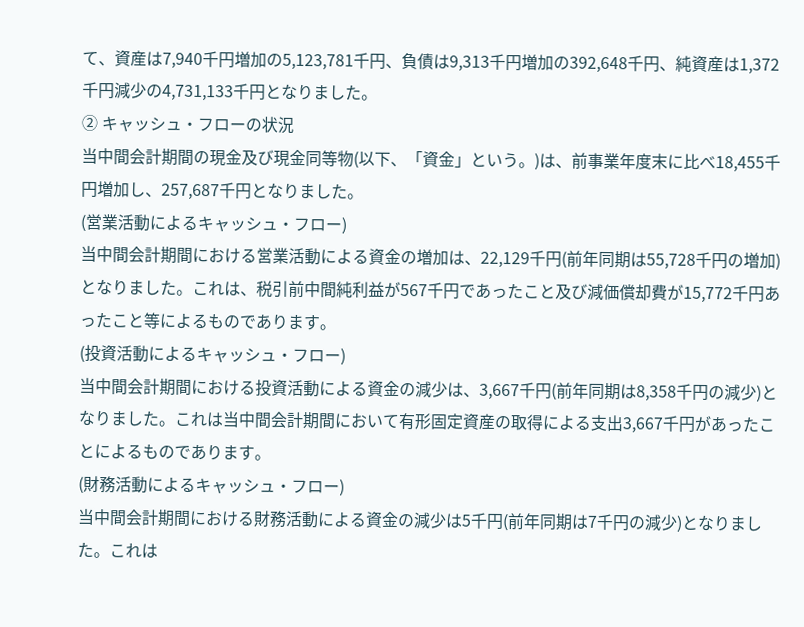て、資産は7,940千円増加の5,123,781千円、負債は9,313千円増加の392,648千円、純資産は1,372千円減少の4,731,133千円となりました。
② キャッシュ・フローの状況
当中間会計期間の現金及び現金同等物(以下、「資金」という。)は、前事業年度末に比べ18,455千円増加し、257,687千円となりました。
(営業活動によるキャッシュ・フロー)
当中間会計期間における営業活動による資金の増加は、22,129千円(前年同期は55,728千円の増加)となりました。これは、税引前中間純利益が567千円であったこと及び減価償却費が15,772千円あったこと等によるものであります。
(投資活動によるキャッシュ・フロー)
当中間会計期間における投資活動による資金の減少は、3,667千円(前年同期は8,358千円の減少)となりました。これは当中間会計期間において有形固定資産の取得による支出3,667千円があったことによるものであります。
(財務活動によるキャッシュ・フロー)
当中間会計期間における財務活動による資金の減少は5千円(前年同期は7千円の減少)となりました。これは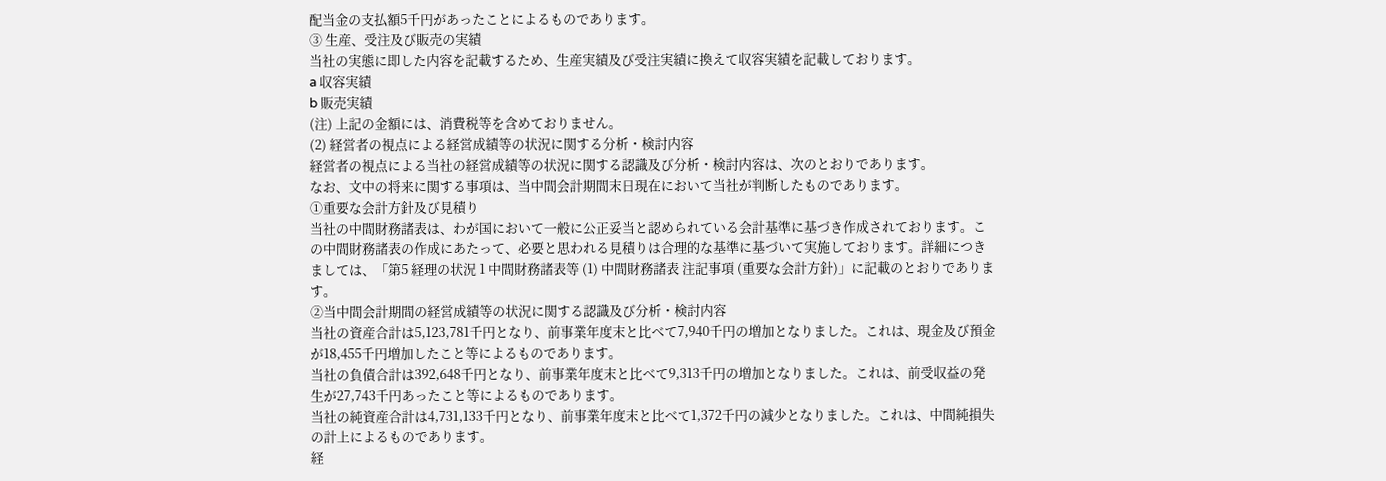配当金の支払額5千円があったことによるものであります。
③ 生産、受注及び販売の実績
当社の実態に即した内容を記載するため、生産実績及び受注実績に換えて収容実績を記載しております。
a 収容実績
b 販売実績
(注) 上記の金額には、消費税等を含めておりません。
(2) 経営者の視点による経営成績等の状況に関する分析・検討内容
経営者の視点による当社の経営成績等の状況に関する認識及び分析・検討内容は、次のとおりであります。
なお、文中の将来に関する事項は、当中間会計期間末日現在において当社が判断したものであります。
①重要な会計方針及び見積り
当社の中間財務諸表は、わが国において一般に公正妥当と認められている会計基準に基づき作成されております。この中間財務諸表の作成にあたって、必要と思われる見積りは合理的な基準に基づいて実施しております。詳細につきましては、「第5 経理の状況 1 中間財務諸表等 (1) 中間財務諸表 注記事項 (重要な会計方針)」に記載のとおりであります。
②当中間会計期間の経営成績等の状況に関する認識及び分析・検討内容
当社の資産合計は5,123,781千円となり、前事業年度末と比べて7,940千円の増加となりました。これは、現金及び預金が18,455千円増加したこと等によるものであります。
当社の負債合計は392,648千円となり、前事業年度末と比べて9,313千円の増加となりました。これは、前受収益の発生が27,743千円あったこと等によるものであります。
当社の純資産合計は4,731,133千円となり、前事業年度末と比べて1,372千円の減少となりました。これは、中間純損失の計上によるものであります。
経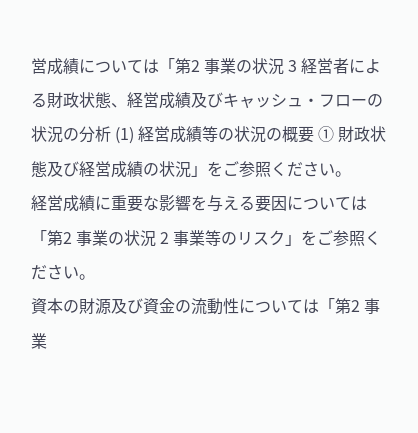営成績については「第2 事業の状況 3 経営者による財政状態、経営成績及びキャッシュ・フローの状況の分析 (1) 経営成績等の状況の概要 ① 財政状態及び経営成績の状況」をご参照ください。
経営成績に重要な影響を与える要因については「第2 事業の状況 2 事業等のリスク」をご参照ください。
資本の財源及び資金の流動性については「第2 事業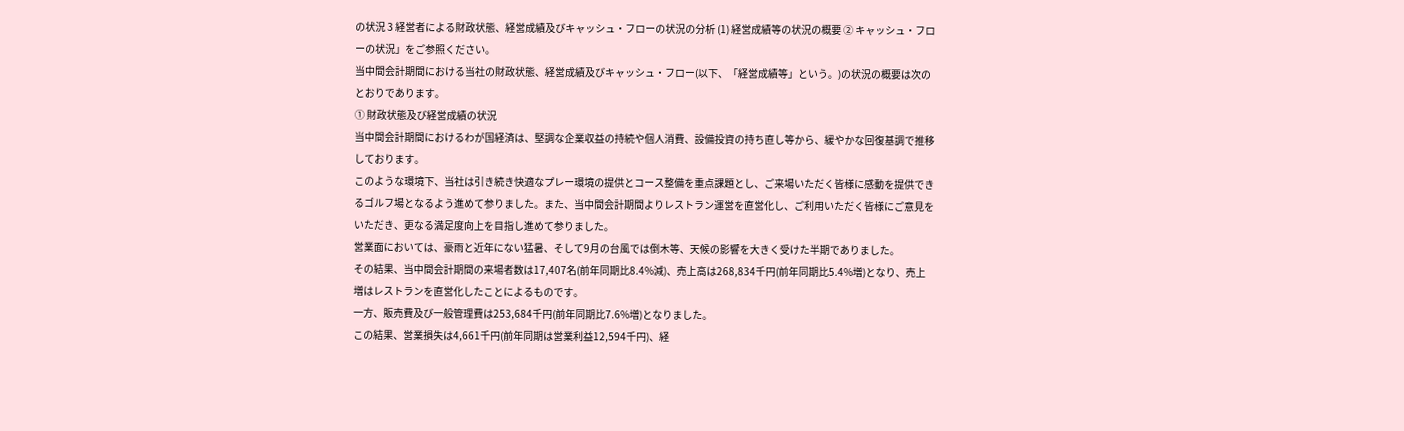の状況 3 経営者による財政状態、経営成績及びキャッシュ・フローの状況の分析 (1) 経営成績等の状況の概要 ② キャッシュ・フローの状況」をご参照ください。
当中間会計期間における当社の財政状態、経営成績及びキャッシュ・フロー(以下、「経営成績等」という。)の状況の概要は次のとおりであります。
① 財政状態及び経営成績の状況
当中間会計期間におけるわが国経済は、堅調な企業収益の持続や個人消費、設備投資の持ち直し等から、緩やかな回復基調で推移しております。
このような環境下、当社は引き続き快適なプレー環境の提供とコース整備を重点課題とし、ご来場いただく皆様に感動を提供できるゴルフ場となるよう進めて参りました。また、当中間会計期間よりレストラン運営を直営化し、ご利用いただく皆様にご意見をいただき、更なる満足度向上を目指し進めて参りました。
営業面においては、豪雨と近年にない猛暑、そして9月の台風では倒木等、天候の影響を大きく受けた半期でありました。
その結果、当中間会計期間の来場者数は17,407名(前年同期比8.4%減)、売上高は268,834千円(前年同期比5.4%増)となり、売上増はレストランを直営化したことによるものです。
一方、販売費及び一般管理費は253,684千円(前年同期比7.6%増)となりました。
この結果、営業損失は4,661千円(前年同期は営業利益12,594千円)、経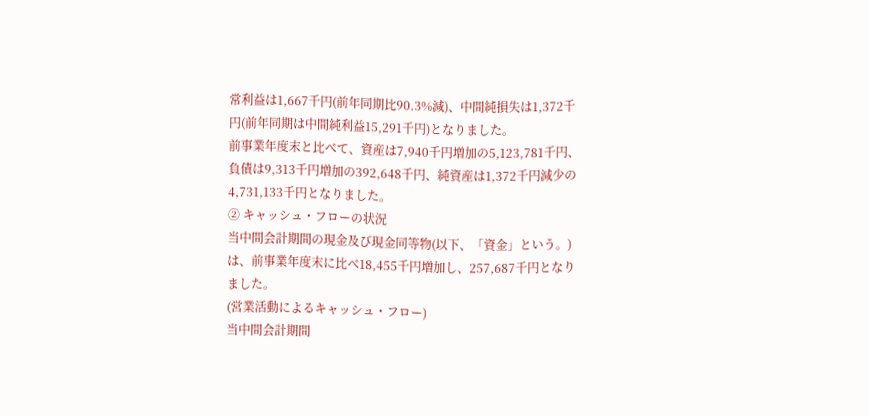常利益は1,667千円(前年同期比90.3%減)、中間純損失は1,372千円(前年同期は中間純利益15,291千円)となりました。
前事業年度末と比べて、資産は7,940千円増加の5,123,781千円、負債は9,313千円増加の392,648千円、純資産は1,372千円減少の4,731,133千円となりました。
② キャッシュ・フローの状況
当中間会計期間の現金及び現金同等物(以下、「資金」という。)は、前事業年度末に比べ18,455千円増加し、257,687千円となりました。
(営業活動によるキャッシュ・フロー)
当中間会計期間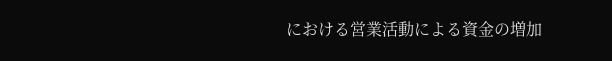における営業活動による資金の増加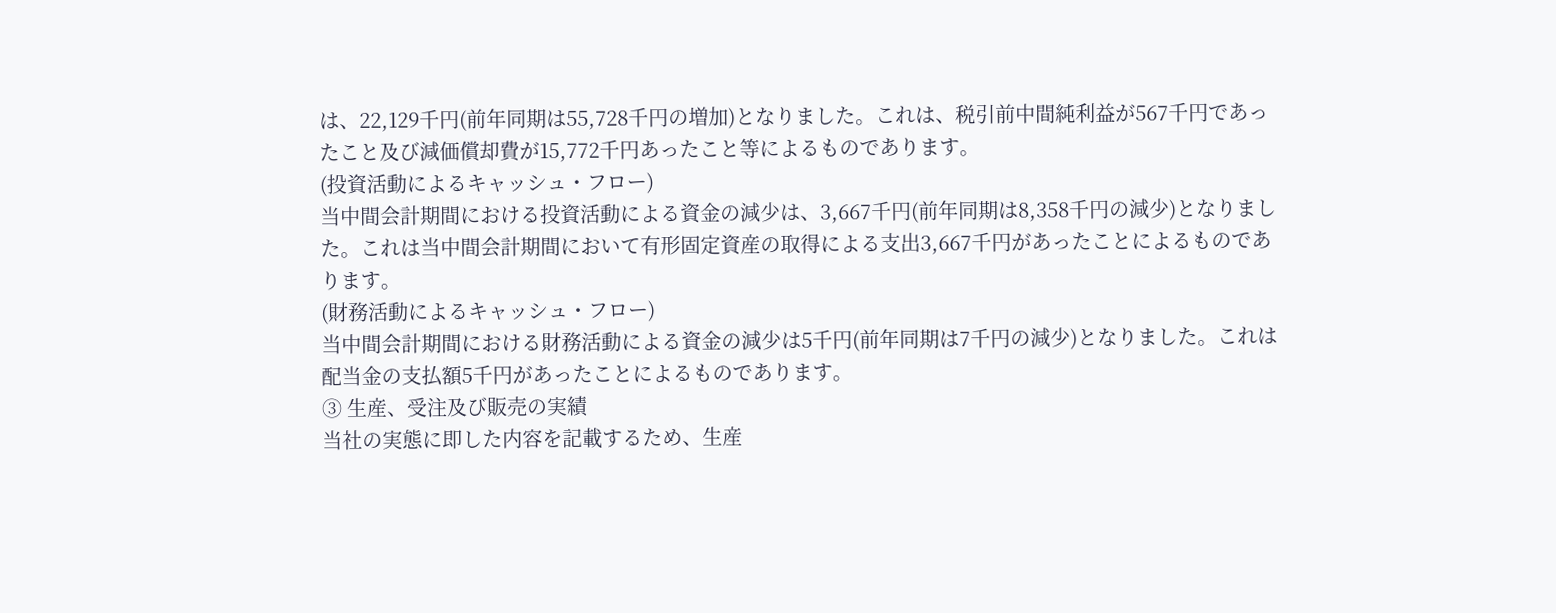は、22,129千円(前年同期は55,728千円の増加)となりました。これは、税引前中間純利益が567千円であったこと及び減価償却費が15,772千円あったこと等によるものであります。
(投資活動によるキャッシュ・フロー)
当中間会計期間における投資活動による資金の減少は、3,667千円(前年同期は8,358千円の減少)となりました。これは当中間会計期間において有形固定資産の取得による支出3,667千円があったことによるものであります。
(財務活動によるキャッシュ・フロー)
当中間会計期間における財務活動による資金の減少は5千円(前年同期は7千円の減少)となりました。これは配当金の支払額5千円があったことによるものであります。
③ 生産、受注及び販売の実績
当社の実態に即した内容を記載するため、生産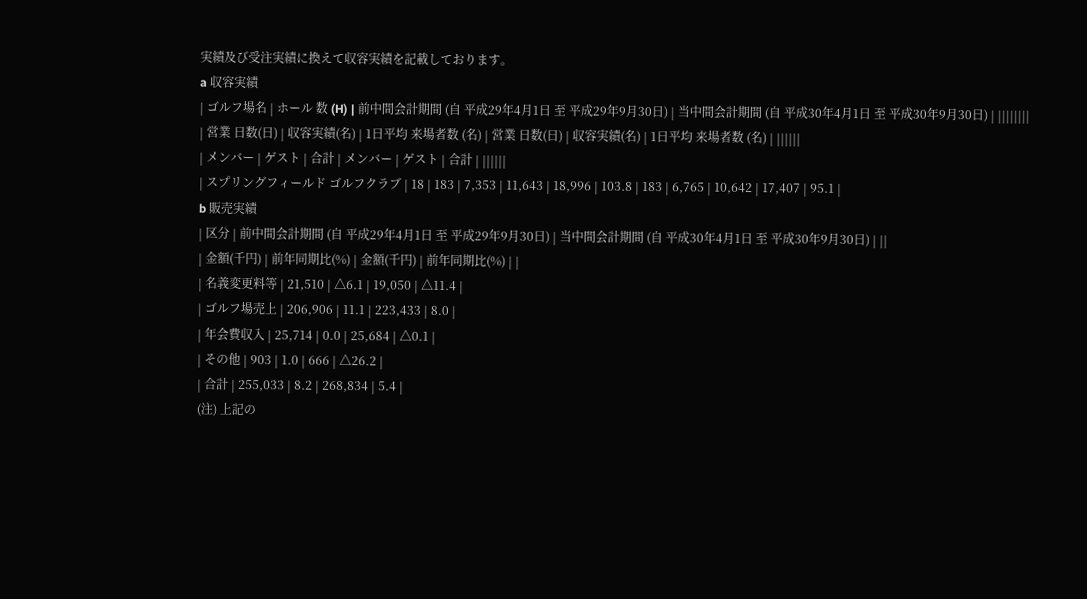実績及び受注実績に換えて収容実績を記載しております。
a 収容実績
| ゴルフ場名 | ホール 数 (H) | 前中間会計期間 (自 平成29年4月1日 至 平成29年9月30日) | 当中間会計期間 (自 平成30年4月1日 至 平成30年9月30日) | ||||||||
| 営業 日数(日) | 収容実績(名) | 1日平均 来場者数 (名) | 営業 日数(日) | 収容実績(名) | 1日平均 来場者数 (名) | ||||||
| メンバー | ゲスト | 合計 | メンバー | ゲスト | 合計 | ||||||
| スプリングフィールド ゴルフクラブ | 18 | 183 | 7,353 | 11,643 | 18,996 | 103.8 | 183 | 6,765 | 10,642 | 17,407 | 95.1 |
b 販売実績
| 区分 | 前中間会計期間 (自 平成29年4月1日 至 平成29年9月30日) | 当中間会計期間 (自 平成30年4月1日 至 平成30年9月30日) | ||
| 金額(千円) | 前年同期比(%) | 金額(千円) | 前年同期比(%) | |
| 名義変更料等 | 21,510 | △6.1 | 19,050 | △11.4 |
| ゴルフ場売上 | 206,906 | 11.1 | 223,433 | 8.0 |
| 年会費収入 | 25,714 | 0.0 | 25,684 | △0.1 |
| その他 | 903 | 1.0 | 666 | △26.2 |
| 合計 | 255,033 | 8.2 | 268,834 | 5.4 |
(注) 上記の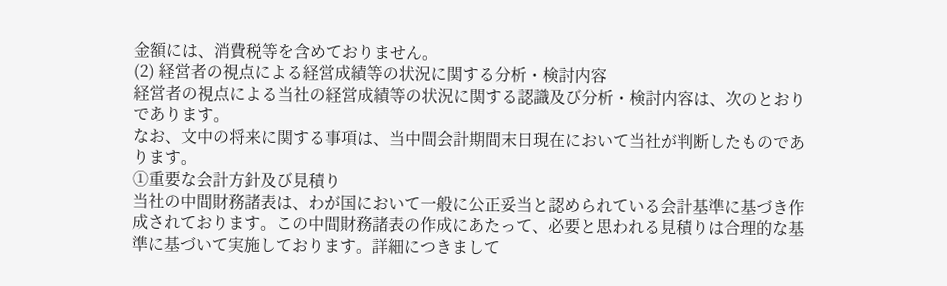金額には、消費税等を含めておりません。
(2) 経営者の視点による経営成績等の状況に関する分析・検討内容
経営者の視点による当社の経営成績等の状況に関する認識及び分析・検討内容は、次のとおりであります。
なお、文中の将来に関する事項は、当中間会計期間末日現在において当社が判断したものであります。
①重要な会計方針及び見積り
当社の中間財務諸表は、わが国において一般に公正妥当と認められている会計基準に基づき作成されております。この中間財務諸表の作成にあたって、必要と思われる見積りは合理的な基準に基づいて実施しております。詳細につきまして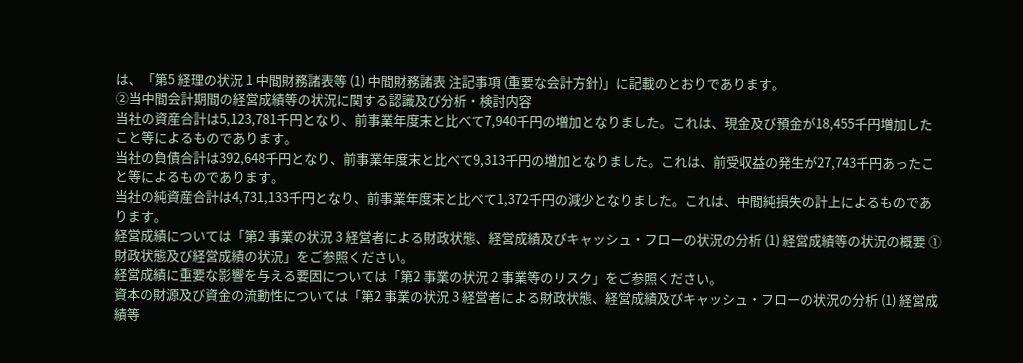は、「第5 経理の状況 1 中間財務諸表等 (1) 中間財務諸表 注記事項 (重要な会計方針)」に記載のとおりであります。
②当中間会計期間の経営成績等の状況に関する認識及び分析・検討内容
当社の資産合計は5,123,781千円となり、前事業年度末と比べて7,940千円の増加となりました。これは、現金及び預金が18,455千円増加したこと等によるものであります。
当社の負債合計は392,648千円となり、前事業年度末と比べて9,313千円の増加となりました。これは、前受収益の発生が27,743千円あったこと等によるものであります。
当社の純資産合計は4,731,133千円となり、前事業年度末と比べて1,372千円の減少となりました。これは、中間純損失の計上によるものであります。
経営成績については「第2 事業の状況 3 経営者による財政状態、経営成績及びキャッシュ・フローの状況の分析 (1) 経営成績等の状況の概要 ① 財政状態及び経営成績の状況」をご参照ください。
経営成績に重要な影響を与える要因については「第2 事業の状況 2 事業等のリスク」をご参照ください。
資本の財源及び資金の流動性については「第2 事業の状況 3 経営者による財政状態、経営成績及びキャッシュ・フローの状況の分析 (1) 経営成績等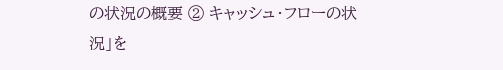の状況の概要 ② キャッシュ・フローの状況」を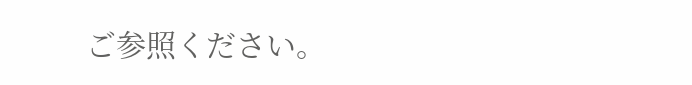ご参照ください。